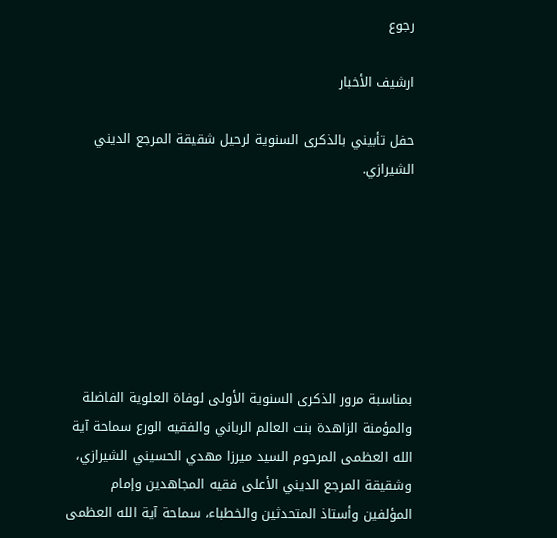رجوع

ارشيف الأخبار

حفل تأبيني بالذكرى السنوية لرحيل شقيقة المرجع الديني الشيرازي.







بمناسبة مرور الذكرى السنوية الأولى لوفاة العلوية الفاضلة والمؤمنة الزاهدة بنت العالم الرباني والفقيه الورع سماحة آية الله العظمى المرحوم السيد ميرزا مهدي الحسيني الشيرازي، وشقيقة المرجع الديني الأعلى فقيه المجاهدين وإمام المؤلفين وأستاذ المتحدثين والخطباء، سماحة آية الله العظمى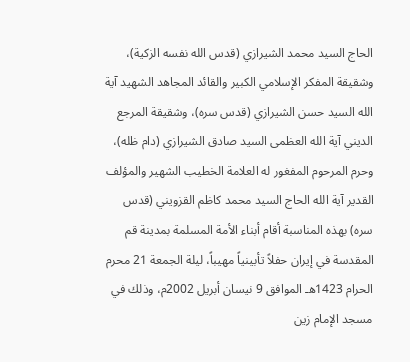الحاج السيد محمد الشيرازي (قدس الله نفسه الزكية)، وشقيقة المفكر الإسلامي الكبير والقائد المجاهد الشهيد آية الله السيد حسن الشيرازي (قدس سره)، وشقيقة المرجع الديني آية الله العظمى السيد صادق الشيرازي (دام ظله)، وحرم المرحوم المفغور له العلامة الخطيب الشهير والمؤلف القدير آية الله الحاج السيد محمد كاظم القزويني (قدس سره) بهذه المناسبة أقام أبناء الأمة المسلمة بمدينة قم المقدسة في إيران حفلاً تأبينياً مهيباً، ليلة الجمعة 21 محرم الحرام 1423هـ الموافق 9 نيسان أبريل 2002م، وذلك في مسجد الإمام زين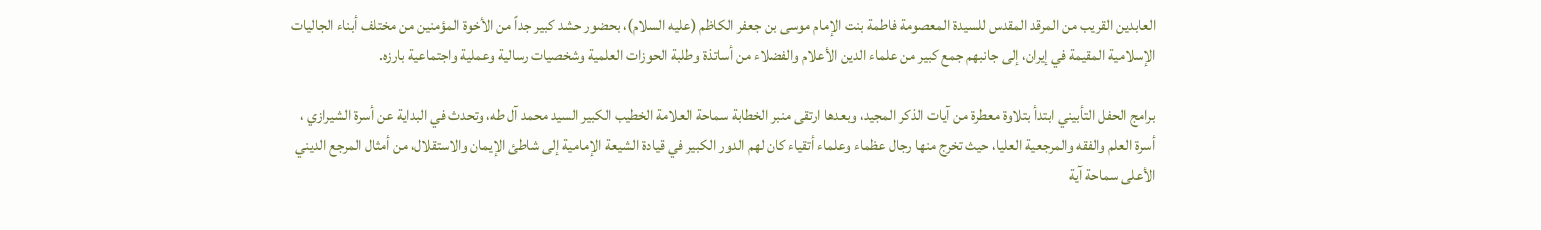العابدين القريب من المرقد المقدس للسيدة المعصومة فاطمة بنت الإمام موسى بن جعفر الكاظم (عليه السلام)، بحضور حشد كبير جداً من الأخوة المؤمنين من مختلف أبناء الجاليات الإسلامية المقيمة في إيران، إلى جانبهم جمع كبير من علماء الدين الأعلام والفضلاء من أساتذة وطلبة الحوزات العلمية وشخصيات رسالية وعملية واجتماعية بارزه.

برامج الحفل التأبيني ابتدأ بتلاوة معطرة من آيات الذكر المجيد، وبعدها ارتقى منبر الخطابة سماحة العلامة الخطيب الكبير السيد محمد آل طه، وتحدث في البداية عن أسرة الشيرازي ، أسرة العلم والفقه والمرجعية العليا، حيث تخرج منها رجال عظماء وعلماء أتقياء كان لهم الدور الكبير في قيادة الشيعة الإمامية إلى شاطئ الإيمان والاستقلال، من أمثال المرجع الديني الأعلى سماحة آية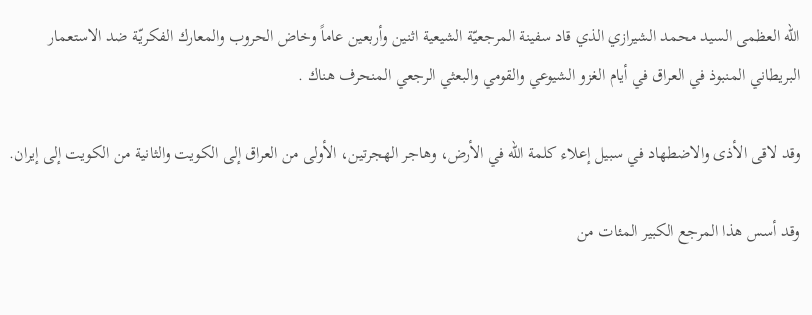الله العظمى السيد محمد الشيرازي الذي قاد سفينة المرجعيّة الشيعية اثنين وأربعين عاماً وخاض الحروب والمعارك الفكريّة ضد الاستعمار البريطاني المنبوذ في العراق في أيام الغزو الشيوعي والقومي والبعثي الرجعي المنحرف هناك .

وقد لاقى الأذى والاضطهاد في سبيل إعلاء كلمة الله في الأرض، وهاجر الهجرتين، الأولى من العراق إلى الكويت والثانية من الكويت إلى إيران.

وقد أسس هذا المرجع الكبير المئات من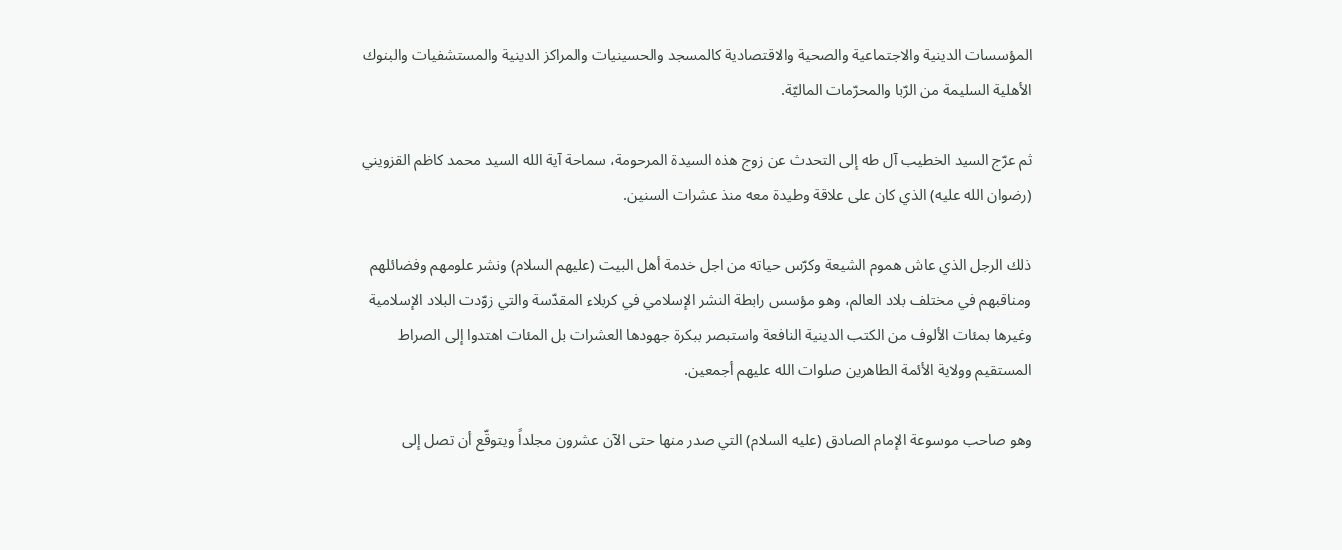المؤسسات الدينية والاجتماعية والصحية والاقتصادية كالمسجد والحسينيات والمراكز الدينية والمستشفيات والبنوك الأهلية السليمة من الرّبا والمحرّمات الماليّة.

ثم عرّج السيد الخطيب آل طه إلى التحدث عن زوج هذه السيدة المرحومة، سماحة آية الله السيد محمد كاظم القزويني (رضوان الله عليه) الذي كان على علاقة وطيدة معه منذ عشرات السنين.

ذلك الرجل الذي عاش هموم الشيعة وكرّس حياته من اجل خدمة أهل البيت (عليهم السلام) ونشر علومهم وفضائلهم ومناقبهم في مختلف بلاد العالم، وهو مؤسس رابطة النشر الإسلامي في كربلاء المقدّسة والتي زوّدت البلاد الإسلامية وغيرها بمئات الألوف من الكتب الدينية النافعة واستبصر ببكرة جهودها العشرات بل المئات اهتدوا إلى الصراط المستقيم وولاية الأئمة الطاهرين صلوات الله عليهم أجمعين.

وهو صاحب موسوعة الإمام الصادق (عليه السلام) التي صدر منها حتى الآن عشرون مجلداً ويتوقّع أن تصل إلى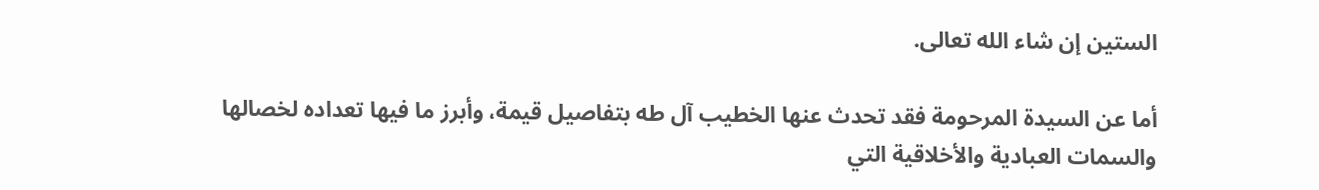الستين إن شاء الله تعالى.

أما عن السيدة المرحومة فقد تحدث عنها الخطيب آل طه بتفاصيل قيمة، وأبرز ما فيها تعداده لخصالها والسمات العبادية والأخلاقية التي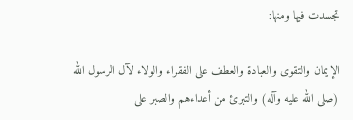تجسدت فيها ومنها:

الإيمان والتقوى والعبادة والعطف على الفقراء والولاء لآل الرسول الله (صلى الله عليه وآله) والتبرئ من أعداءهم والصبر على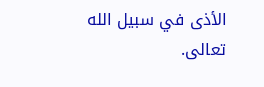الأذى في سبيل الله تعالى.